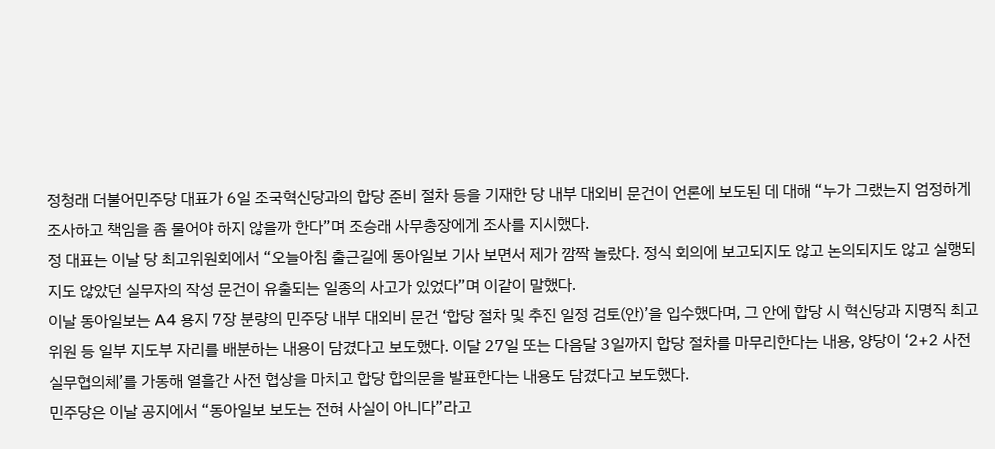정청래 더불어민주당 대표가 6일 조국혁신당과의 합당 준비 절차 등을 기재한 당 내부 대외비 문건이 언론에 보도된 데 대해 “누가 그랬는지 엄정하게 조사하고 책임을 좀 물어야 하지 않을까 한다”며 조승래 사무총장에게 조사를 지시했다.
정 대표는 이날 당 최고위원회에서 “오늘아침 출근길에 동아일보 기사 보면서 제가 깜짝 놀랐다. 정식 회의에 보고되지도 않고 논의되지도 않고 실행되지도 않았던 실무자의 작성 문건이 유출되는 일종의 사고가 있었다”며 이같이 말했다.
이날 동아일보는 A4 용지 7장 분량의 민주당 내부 대외비 문건 ‘합당 절차 및 추진 일정 검토(안)’을 입수했다며, 그 안에 합당 시 혁신당과 지명직 최고위원 등 일부 지도부 자리를 배분하는 내용이 담겼다고 보도했다. 이달 27일 또는 다음달 3일까지 합당 절차를 마무리한다는 내용, 양당이 ‘2+2 사전실무협의체’를 가동해 열흘간 사전 협상을 마치고 합당 합의문을 발표한다는 내용도 담겼다고 보도했다.
민주당은 이날 공지에서 “동아일보 보도는 전혀 사실이 아니다”라고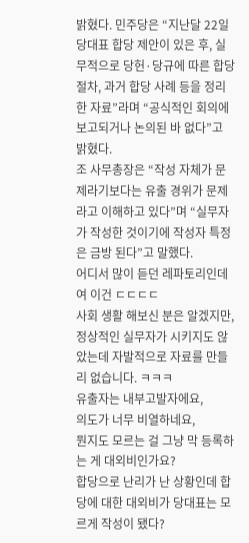밝혔다. 민주당은 “지난달 22일 당대표 합당 제안이 있은 후, 실무적으로 당헌·당규에 따른 합당 절차, 과거 합당 사례 등을 정리한 자료”라며 “공식적인 회의에 보고되거나 논의된 바 없다”고 밝혔다.
조 사무총장은 “작성 자체가 문제라기보다는 유출 경위가 문제라고 이해하고 있다”며 “실무자가 작성한 것이기에 작성자 특정은 금방 된다”고 말했다.
어디서 많이 듣던 레파토리인데여 이건 ㄷㄷㄷㄷ
사회 생활 해보신 분은 알겠지만,
정상적인 실무자가 시키지도 않았는데 자발적으로 자료를 만들 리 없습니다. ㅋㅋㅋ
유출자는 내부고발자에요,
의도가 너무 비열하네요,
뭔지도 모르는 걸 그냥 막 등록하는 게 대외비인가요?
합당으로 난리가 난 상황인데 합당에 대한 대외비가 당대표는 모르게 작성이 됐다?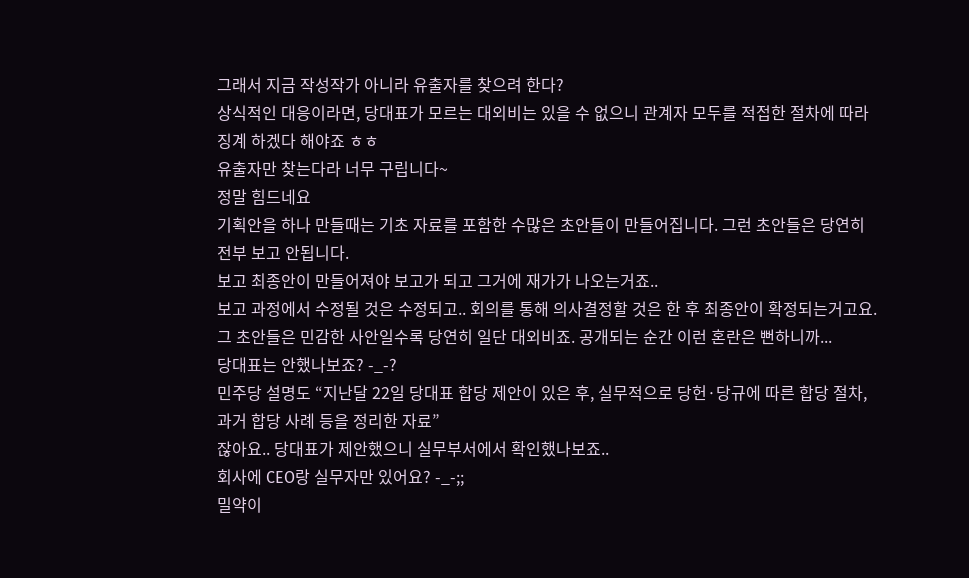그래서 지금 작성작가 아니라 유출자를 찾으려 한다?
상식적인 대응이라면, 당대표가 모르는 대외비는 있을 수 없으니 관계자 모두를 적접한 절차에 따라 징계 하겠다 해야죠 ㅎㅎ
유출자만 찾는다라 너무 구립니다~
정말 힘드네요
기획안을 하나 만들때는 기초 자료를 포함한 수많은 초안들이 만들어집니다. 그런 초안들은 당연히 전부 보고 안됩니다.
보고 최종안이 만들어져야 보고가 되고 그거에 재가가 나오는거죠..
보고 과정에서 수정될 것은 수정되고.. 회의를 통해 의사결정할 것은 한 후 최종안이 확정되는거고요.
그 초안들은 민감한 사안일수록 당연히 일단 대외비죠. 공개되는 순간 이런 혼란은 뻔하니까...
당대표는 안했나보죠? -_-?
민주당 설명도 “지난달 22일 당대표 합당 제안이 있은 후, 실무적으로 당헌·당규에 따른 합당 절차, 과거 합당 사례 등을 정리한 자료”
잖아요.. 당대표가 제안했으니 실무부서에서 확인했나보죠..
회사에 CEO랑 실무자만 있어요? -_-;;
밀약이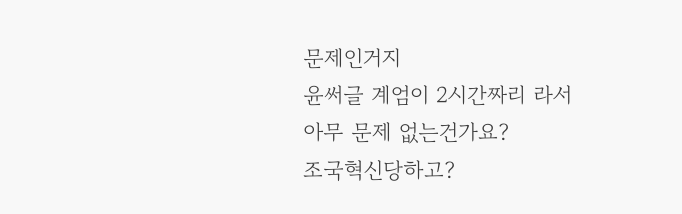문제인거지
윤써글 계엄이 2시간짜리 라서 아무 문제 없는건가요?
조국혁신당하고?